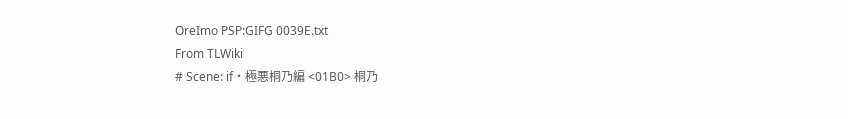OreImo PSP:GIFG 0039E.txt
From TLWiki
# Scene: if・極悪桐乃編 <01B0> 桐乃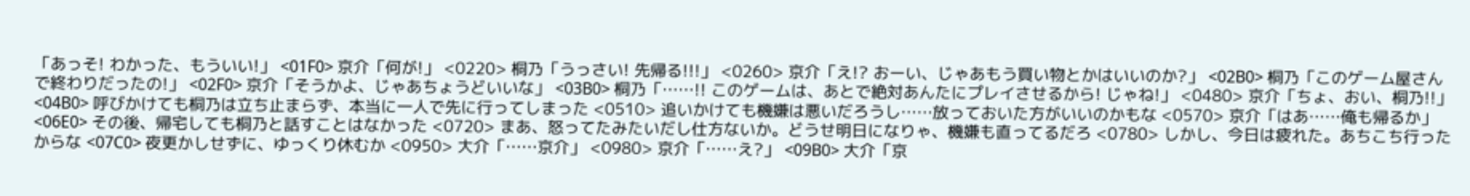「あっそ! わかった、もういい!」 <01F0> 京介「何が!」 <0220> 桐乃「うっさい! 先帰る!!!」 <0260> 京介「え!? おーい、じゃあもう買い物とかはいいのか?」 <02B0> 桐乃「このゲーム屋さんで終わりだったの!」 <02F0> 京介「そうかよ、じゃあちょうどいいな」 <03B0> 桐乃「……!! このゲームは、あとで絶対あんたにプレイさせるから! じゃね!」 <0480> 京介「ちょ、おい、桐乃!!」 <04B0> 呼びかけても桐乃は立ち止まらず、本当に一人で先に行ってしまった <0510> 追いかけても機嫌は悪いだろうし……放っておいた方がいいのかもな <0570> 京介「はあ……俺も帰るか」 <06E0> その後、帰宅しても桐乃と話すことはなかった <0720> まあ、怒ってたみたいだし仕方ないか。どうせ明日になりゃ、機嫌も直ってるだろ <0780> しかし、今日は疲れた。あちこち行ったからな <07C0> 夜更かしせずに、ゆっくり休むか <0950> 大介「……京介」 <0980> 京介「……え?」 <09B0> 大介「京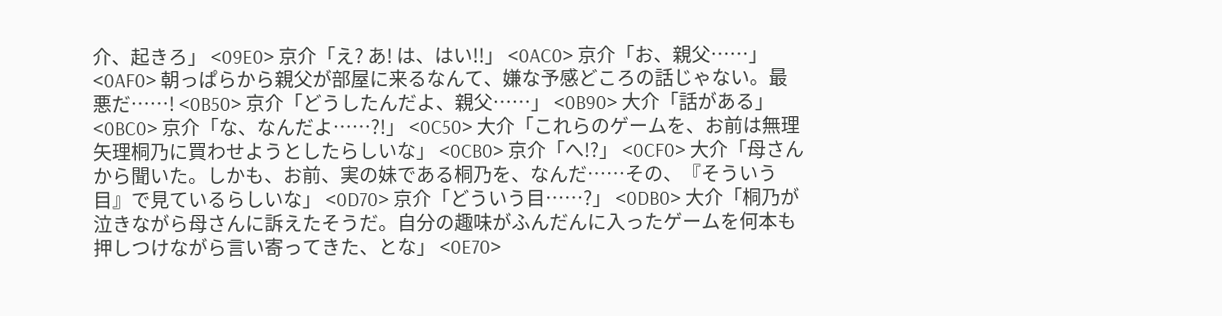介、起きろ」 <09E0> 京介「え? あ! は、はい!!」 <0AC0> 京介「お、親父……」 <0AF0> 朝っぱらから親父が部屋に来るなんて、嫌な予感どころの話じゃない。最悪だ……! <0B50> 京介「どうしたんだよ、親父……」 <0B90> 大介「話がある」 <0BC0> 京介「な、なんだよ……?!」 <0C50> 大介「これらのゲームを、お前は無理矢理桐乃に買わせようとしたらしいな」 <0CB0> 京介「へ!?」 <0CF0> 大介「母さんから聞いた。しかも、お前、実の妹である桐乃を、なんだ……その、『そういう目』で見ているらしいな」 <0D70> 京介「どういう目……?」 <0DB0> 大介「桐乃が泣きながら母さんに訴えたそうだ。自分の趣味がふんだんに入ったゲームを何本も押しつけながら言い寄ってきた、とな」 <0E70>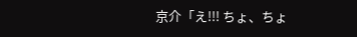京介「え!!! ちょ、ちょ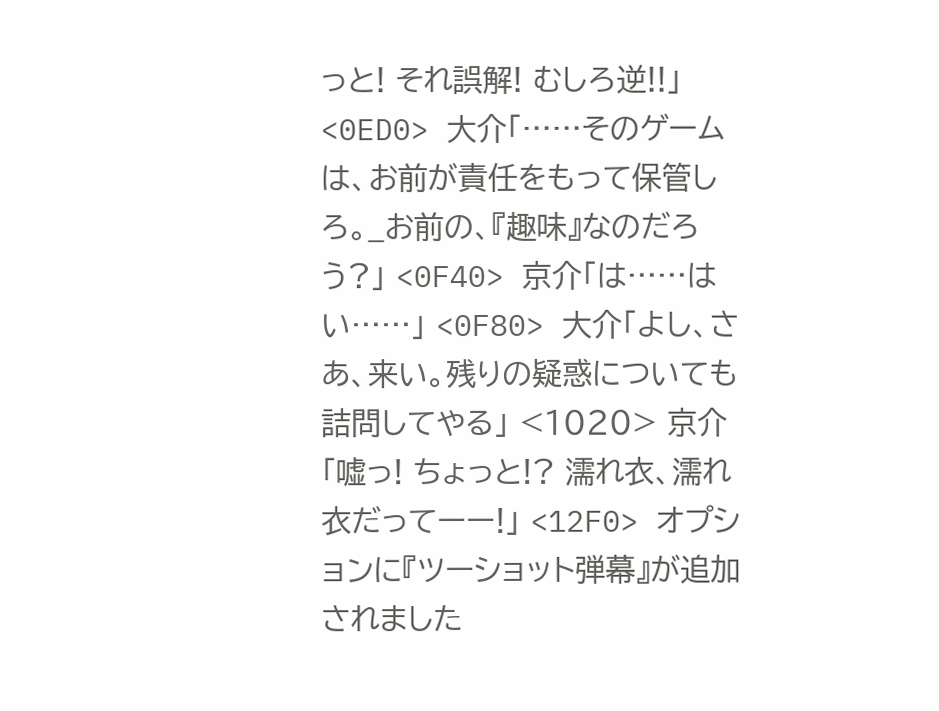っと! それ誤解! むしろ逆!!」 <0ED0> 大介「……そのゲームは、お前が責任をもって保管しろ。_お前の、『趣味』なのだろう?」 <0F40> 京介「は……はい……」 <0F80> 大介「よし、さあ、来い。残りの疑惑についても詰問してやる」 <1020> 京介「嘘っ! ちょっと!? 濡れ衣、濡れ衣だってーー!」 <12F0> オプションに『ツーショット弾幕』が追加されました